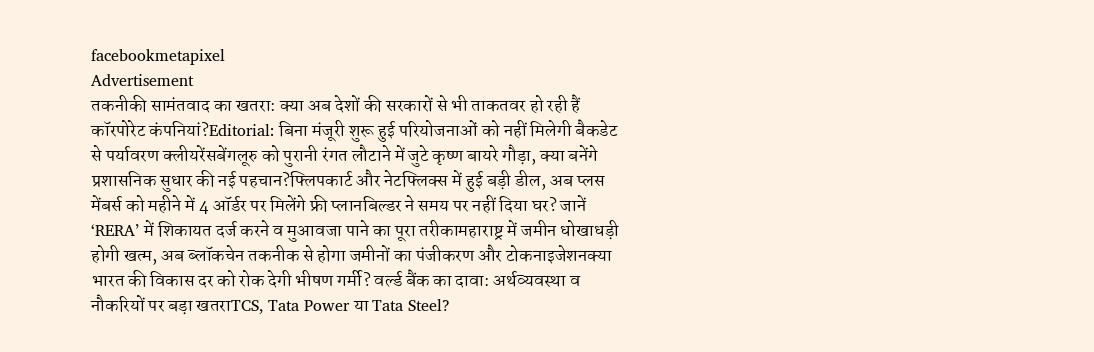facebookmetapixel
Advertisement
तकनीकी सामंतवाद का खतरा: क्या अब देशों की सरकारों से भी ताकतवर हो रही हैं कॉरपोरेट कंपनियां?Editorial: बिना मंजूरी शुरू हुई परियोजनाओं को नहीं मिलेगी बैकडेट से पर्यावरण क्लीयरेंसबेंगलूरु को पुरानी रंगत लौटाने में जुटे कृष्ण बायरे गौड़ा, क्या बनेंगे प्रशासनिक सुधार की नई पहचान?फ्लिपकार्ट और नेटफ्लिक्स में हुई बड़ी डील, अब प्लस मेंबर्स को महीने में 4 ऑर्डर पर मिलेंगे फ्री प्लानबिल्डर ने समय पर नहीं दिया घर? जानें ‘RERA’ में शिकायत दर्ज करने व मुआवजा पाने का पूरा तरीकामहाराष्ट्र में जमीन धोखाधड़ी होगी खत्म, अब ब्लॉकचेन तकनीक से होगा जमीनों का पंजीकरण और टोकनाइजेशनक्या भारत की विकास दर को रोक देगी भीषण गर्मी? वर्ल्ड बैंक का दावा: अर्थव्यवस्था व नौकरियों पर बड़ा खतराTCS, Tata Power या Tata Steel?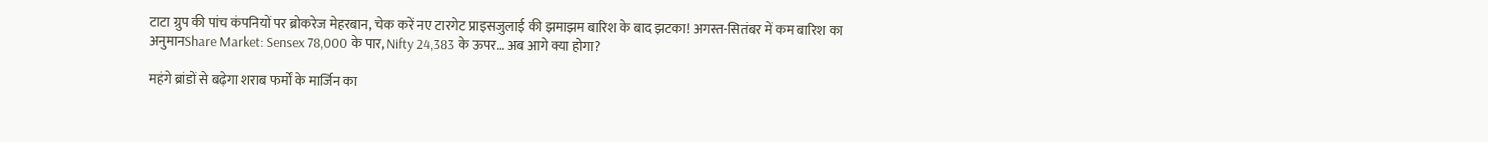टाटा ग्रुप की पांच कंपनियों पर ब्रोकरेज मेहरबान, चेक करें नए टारगेट प्राइसजुलाई की झमाझम बारिश के बाद झटका! अगस्त-सितंबर में कम बारिश का अनुमानShare Market: Sensex 78,000 के पार, Nifty 24,383 के ऊपर… अब आगे क्या होगा?

महंगे ब्रांडों से बढ़ेगा शराब फर्मों के मार्जिन का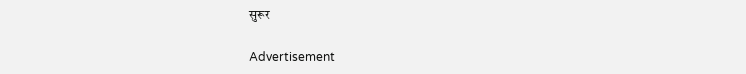सुरूर

Advertisement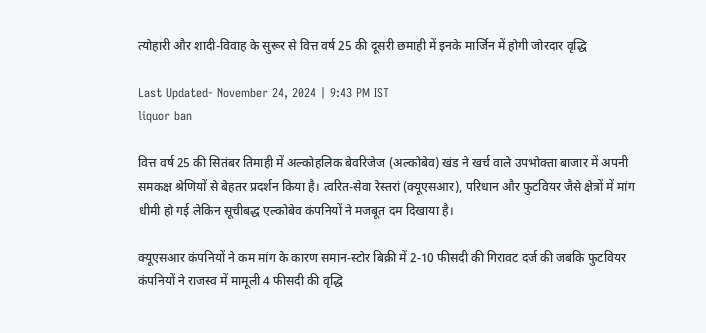त्योहारी और शादी-विवाह के सुरूर से वित्त वर्ष 25 की दूसरी छमाही में इनके मार्जिन में होगी जोरदार वृद्धि

Last Updated- November 24, 2024 | 9:43 PM IST
liquor ban

वित्त वर्ष 25 की सितंबर तिमाही में अल्कोहलिक बेवरिजेज (अल्कोबेव) खंड ने खर्च वाले उपभोक्ता बाजार में अपनी समकक्ष श्रेणियों से बेहतर प्रदर्शन किया है। त्वरित-सेवा रेस्तरां (क्यूएसआर), परिधान और फुटवियर जैसे क्षेत्रों में मांग धीमी हो गई लेकिन सूचीबद्ध एल्कोबेव कंपनियों ने मजबूत दम दिखाया है।

क्यूएसआर कंपनियों ने कम मांग के कारण समान-स्टोर बिक्री में 2-10 फीसदी की गिरावट दर्ज की जबकि फुटवियर कंपनियों ने राजस्व में मामूली 4 फीसदी की वृद्धि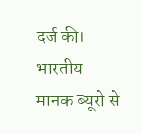दर्ज की। भारतीय मानक ब्यूरो से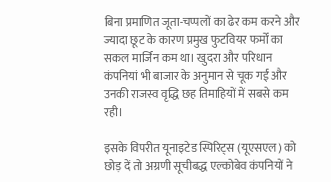बिना प्रमाणित जूता-चप्पलों का ढेर कम करने और ज्यादा छूट के कारण प्रमुख फुटवियर फर्मों का सकल मार्जिन कम था। खुदरा और परिधान कंपनियां भी बाजार के अनुमान से चूक गईं और उनकी राजस्व वृद्धि छह तिमाहियों में सबसे कम रही।

इसके विपरीत यूनाइटेड स्पिरिट्स (यूएसएल) को छोड़ दें तो अग्रणी सूचीबद्ध एल्कोबेव कंपनियों ने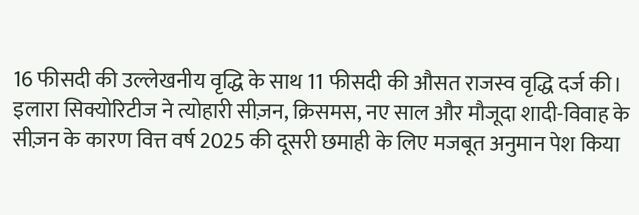16 फीसदी की उल्लेखनीय वृद्धि के साथ 11 फीसदी की औसत राजस्व वृद्धि दर्ज की। इलारा सिक्योरिटीज ने त्योहारी सीज़न, क्रिसमस, नए साल और मौजूदा शादी-विवाह के सीज़न के कारण वित्त वर्ष 2025 की दूसरी छमाही के लिए मजबूत अनुमान पेश किया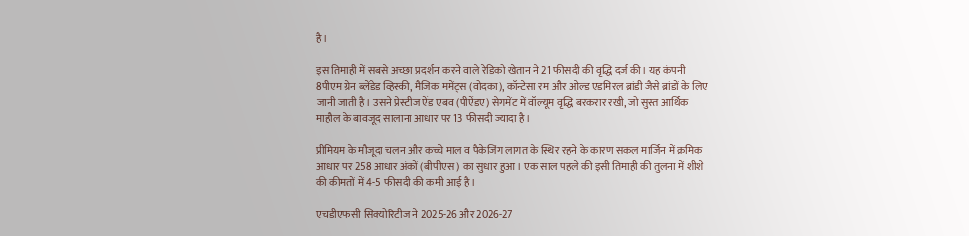है।

इस तिमाही में सबसे अच्छा प्रदर्शन करने वाले रेडिको खेतान ने 21 फीसदी की वृद्धि दर्ज की। यह कंपनी 8पीएम ग्रेन ब्लेंडेड व्हिस्की, मैजिक ममेंट्स (वोदका), कॉन्टेसा रम और ओल्ड एडमिरल ब्रांडी जैसे ब्रांडों के लिए जानी जाती है। उसने प्रेस्टीज ऐंड एबव (पीऐंडए) सेगमेंट में वॉल्यूम वृद्धि बरकरार रखी, जो सुस्त आर्थिक माहौल के बावजूद सालाना आधार पर 13 फीसदी ज्यादा है।

प्रीमियम के मौजूदा चलन और कच्चे माल व पैकेजिंग लागत के स्थिर रहने के कारण सकल मार्जिन में क्रमिक आधार पर 258 आधार अंकों (बीपीएस) का सुधार हुआ। एक साल पहले की इसी तिमाही की तुलना में शीशे की कीमतों में 4-5 फीसदी की कमी आई है।

एचडीएफसी सिक्योरिटीज ने 2025-26 और 2026-27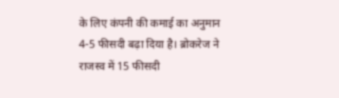के लिए कंपनी की कमाई का अनुमान 4-5 फीसदी बढ़ा दिया है। ब्रोकरेज ने राजस्व में 15 फीसदी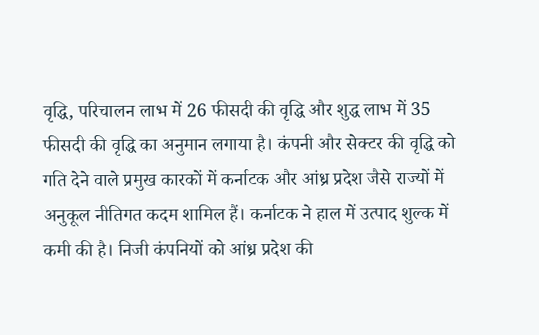वृद्धि, परिचालन लाभ में 26 फीसदी की वृद्धि और शुद्ध लाभ में 35 फीसदी की वृद्धि का अनुमान लगाया है। कंपनी और सेक्टर की वृद्धि को गति देने वाले प्रमुख कारकों में कर्नाटक और आंध्र प्रदेश जैसे राज्यों में अनुकूल नीतिगत कदम शामिल हैं। कर्नाटक ने हाल में उत्पाद शुल्क में कमी की है। निजी कंपनियों को आंध्र प्रदेश की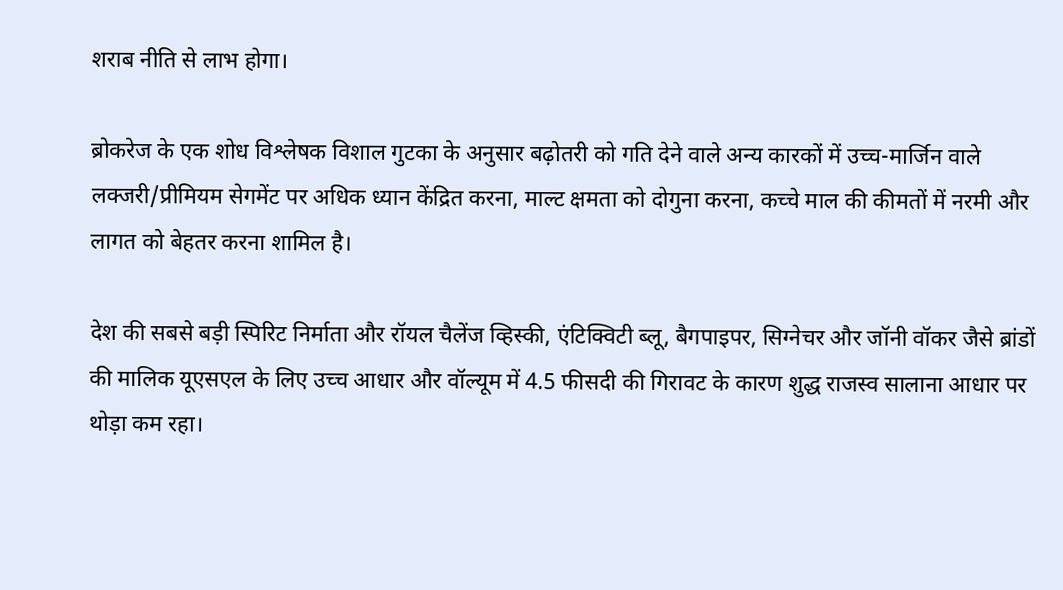शराब नीति से लाभ होगा।

ब्रोकरेज के एक शोध विश्लेषक विशाल गुटका के अनुसार बढ़ोतरी को गति देने वाले अन्य कारकों में उच्च-मार्जिन वाले लक्जरी/प्रीमियम सेगमेंट पर अधिक ध्यान केंद्रित करना, माल्ट क्षमता को दोगुना करना, कच्चे माल की कीमतों में नरमी और लागत को बेहतर करना शामिल है।

देश की सबसे बड़ी स्पिरिट निर्माता और रॉयल चैलेंज व्हिस्की, एंटिक्विटी ब्लू, बैगपाइपर, सिग्नेचर और जॉनी वॉकर जैसे ब्रांडों की मालिक यूएसएल के लिए उच्च आधार और वॉल्यूम में 4.5 फीसदी की गिरावट के कारण शुद्ध राजस्व सालाना आधार पर थोड़ा कम रहा।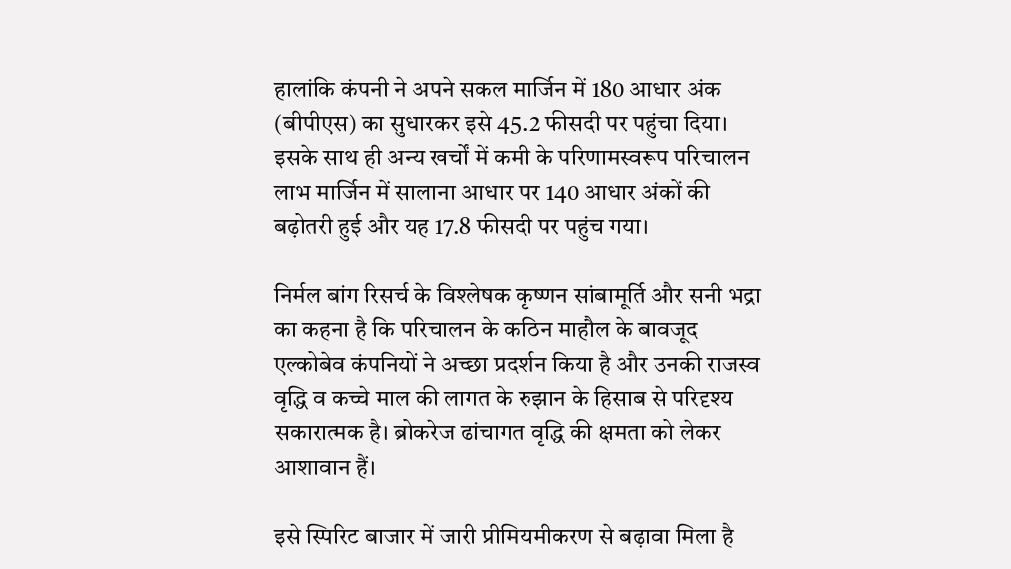हालांकि कंपनी ने अपने सकल मार्जिन में 180 आधार अंक (बीपीएस) का सुधारकर इसे 45.2 फीसदी पर पहुंचा दिया। इसके साथ ही अन्य खर्चों में कमी के परिणामस्वरूप परिचालन लाभ मार्जिन में सालाना आधार पर 140 आधार अंकों की बढ़ोतरी हुई और यह 17.8 फीसदी पर पहुंच गया।

निर्मल बांग रिसर्च के विश्लेषक कृष्णन सांबामूर्ति और सनी भद्रा का कहना है कि परिचालन के कठिन माहौल के बावजूद एल्कोबेव कंपनियों ने अच्छा प्रदर्शन किया है और उनकी राजस्व वृद्धि व कच्चे माल की लागत के रुझान के हिसाब से परिदृश्य सकारात्मक है। ब्रोकरेज ढांचागत वृद्धि की क्षमता को लेकर आशावान हैं।

इसे स्पिरिट बाजार में जारी प्रीमियमीकरण से बढ़ावा मिला है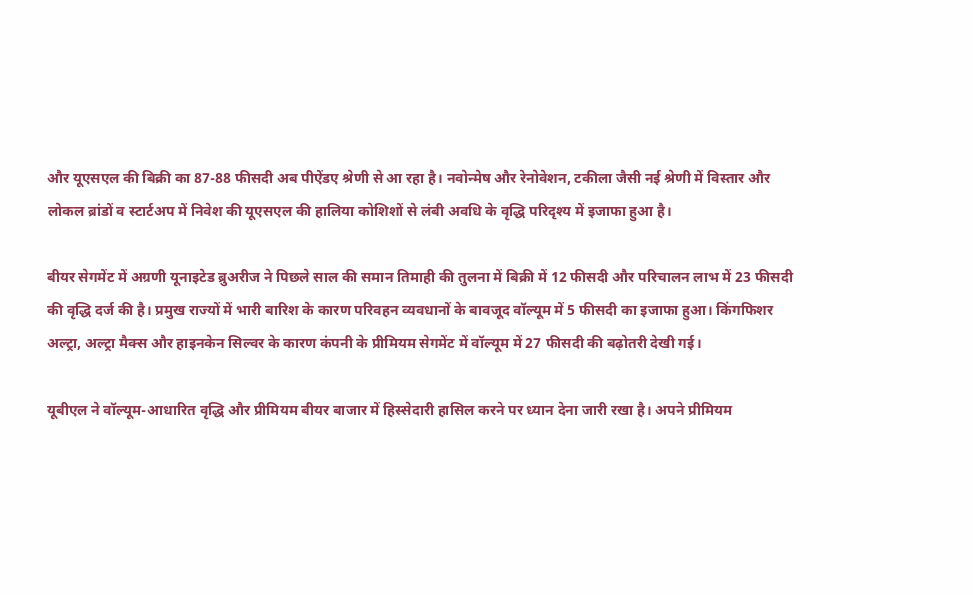और यूएसएल की बिक्री का 87-88 फीसदी अब पीऐंडए श्रेणी से आ रहा है। नवोन्मेष और रेनोवेशन, टकीला जैसी नई श्रेणी में विस्तार और लोकल ब्रांडों व स्टार्टअप में निवेश की यूएसएल की हालिया कोशिशों से लंबी अवधि के वृद्धि परिदृश्य में इजाफा हुआ है।

बीयर सेगमेंट में अग्रणी यूनाइटेड ब्रुअरीज ने पिछले साल की समान तिमाही की तुलना में बिक्री में 12 फीसदी और परिचालन लाभ में 23 फीसदी की वृद्धि दर्ज की है। प्रमुख राज्यों में भारी बारिश के कारण परिवहन व्यवधानों के बावजूद वॉल्यूम में 5 फीसदी का इजाफा हुआ। किंगफिशर अल्ट्रा, अल्ट्रा मैक्स और हाइनकेन सिल्वर के कारण कंपनी के प्रीमियम सेगमेंट में वॉल्यूम में 27 फीसदी की बढ़ोतरी देखी गई।

यूबीएल ने वॉल्यूम-आधारित वृद्धि और प्रीमियम बीयर बाजार में हिस्सेदारी हासिल करने पर ध्यान देना जारी रखा है। अपने प्रीमियम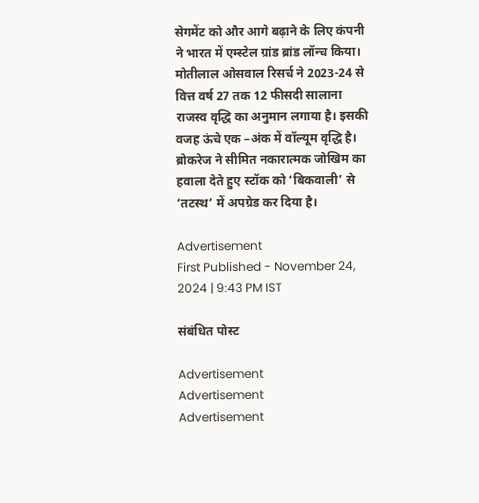सेगमेंट को और आगे बढ़ाने के लिए कंपनी ने भारत में एम्स्टेल ग्रांड ब्रांड लॉन्च किया। मोतीलाल ओसवाल रिसर्च ने 2023-24 से वित्त वर्ष 27 तक 12 फीसदी सालाना राजस्व वृद्धि का अनुमान लगाया है। इसकी वजह ऊंचे एक –अंक में वॉल्यूम वृद्धि है। ब्रोकरेज ने सीमित नकारात्मक जोखिम का हवाला देते हुए स्टॉक को ‘बिकवाली’ से ‘तटस्थ’ में अपग्रेड कर दिया है।

Advertisement
First Published - November 24, 2024 | 9:43 PM IST

संबंधित पोस्ट

Advertisement
Advertisement
Advertisement